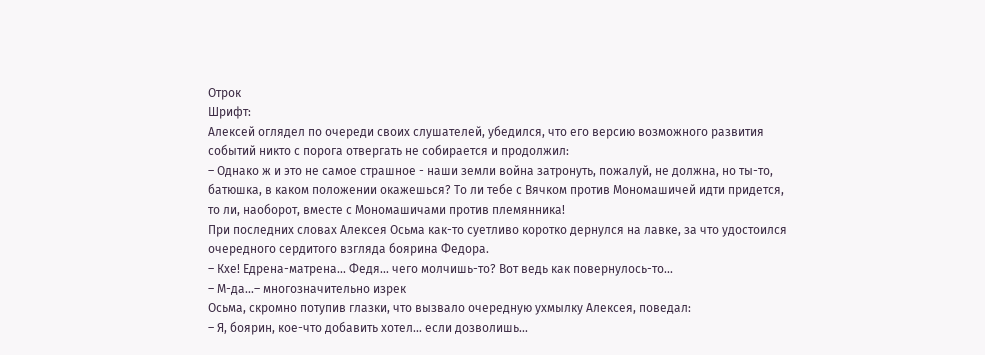Отрок
Шрифт:
Алексей оглядел по очереди своих слушателей, убедился, что его версию возможного развития событий никто с порога отвергать не собирается и продолжил:
– Однако ж и это не самое страшное - наши земли война затронуть, пожалуй, не должна, но ты-то, батюшка, в каком положении окажешься? То ли тебе с Вячком против Мономашичей идти придется, то ли, наоборот, вместе с Мономашичами против племянника!
При последних словах Алексея Осьма как-то суетливо коротко дернулся на лавке, за что удостоился очередного сердитого взгляда боярина Федора.
– Кхе! Едрена-матрена... Федя... чего молчишь-то? Вот ведь как повернулось-то...
– М-да...– многозначительно изрек
Осьма, скромно потупив глазки, что вызвало очередную ухмылку Алексея, поведал:
– Я, боярин, кое-что добавить хотел... если дозволишь...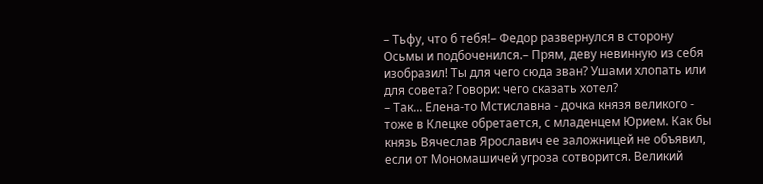– Тьфу, что б тебя!– Федор развернулся в сторону Осьмы и подбоченился.– Прям, деву невинную из себя изобразил! Ты для чего сюда зван? Ушами хлопать или для совета? Говори: чего сказать хотел?
– Так... Елена-то Мстиславна - дочка князя великого - тоже в Клецке обретается, с младенцем Юрием. Как бы князь Вячеслав Ярославич ее заложницей не объявил, если от Мономашичей угроза сотворится. Великий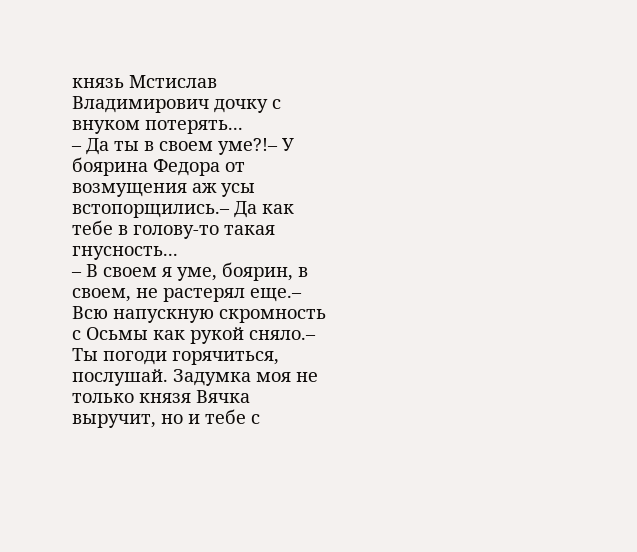князь Мстислав Владимирович дочку с внуком потерять...
– Да ты в своем уме?!– У боярина Федора от возмущения аж усы встопорщились.– Да как тебе в голову-то такая гнусность...
– В своем я уме, боярин, в своем, не растерял еще.– Всю напускную скромность с Осьмы как рукой сняло.– Ты погоди горячиться, послушай. Задумка моя не только князя Вячка выручит, но и тебе с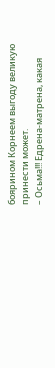боярином Корнеем выгоду великую принести может.
– Осьма!!! Едрена-матрена, какая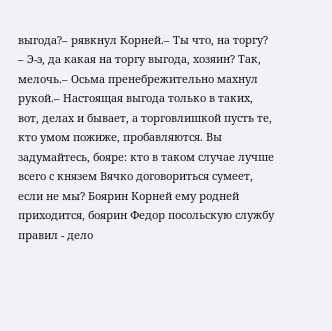выгода?– рявкнул Корней.– Ты что, на торгу?
– Э-э, да какая на торгу выгода, хозяин? Так, мелочь.– Осьма пренебрежительно махнул рукой.– Настоящая выгода только в таких, вот, делах и бывает, а торговлишкой пусть те, кто умом пожиже, пробавляются. Вы задумайтесь, бояре: кто в таком случае лучше всего с князем Вячко договориться сумеет, если не мы? Боярин Корней ему родней приходится, боярин Федор посольскую службу правил - дело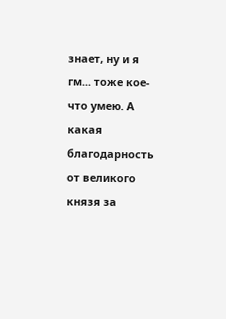знает, ну и я гм... тоже кое-что умею. А какая благодарность от великого князя за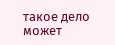такое дело может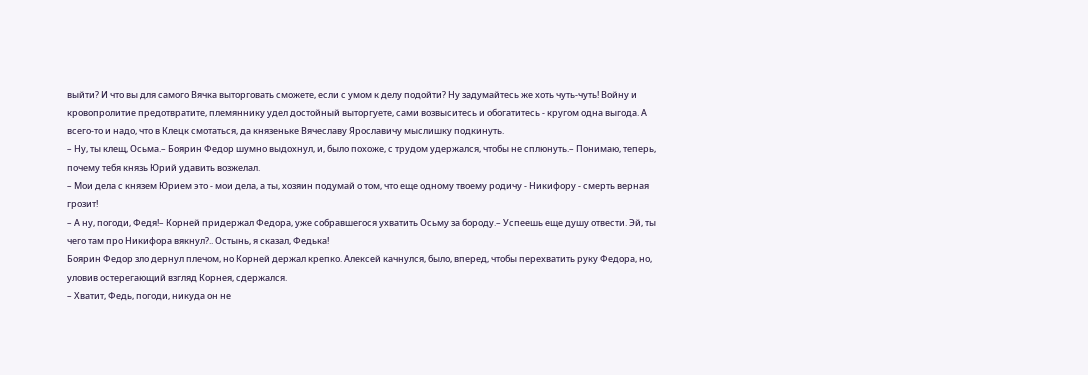выйти? И что вы для самого Вячка выторговать сможете, если с умом к делу подойти? Ну задумайтесь же хоть чуть-чуть! Войну и кровопролитие предотвратите, племяннику удел достойный выторгуете, сами возвыситесь и обогатитесь - кругом одна выгода. А всего-то и надо, что в Клецк смотаться, да князеньке Вячеславу Ярославичу мыслишку подкинуть.
– Ну, ты клещ, Осьма.– Боярин Федор шумно выдохнул, и, было похоже, с трудом удержался, чтобы не сплюнуть.– Понимаю, теперь, почему тебя князь Юрий удавить возжелал.
– Мои дела с князем Юрием это - мои дела, а ты, хозяин подумай о том, что еще одному твоему родичу - Никифору - смерть верная грозит!
– А ну, погоди, Федя!– Корней придержал Федора, уже собравшегося ухватить Осьму за бороду.– Успеешь еще душу отвести. Эй, ты чего там про Никифора вякнул?.. Остынь, я сказал, Федька!
Боярин Федор зло дернул плечом, но Корней держал крепко. Алексей качнулся, было, вперед, чтобы перехватить руку Федора, но, уловив остерегающий взгляд Корнея, сдержался.
– Хватит, Федь, погоди, никуда он не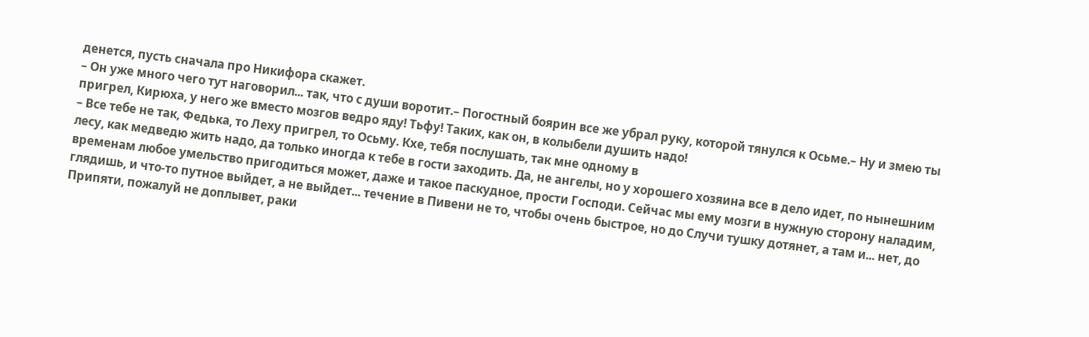денется, пусть сначала про Никифора скажет.
– Он уже много чего тут наговорил... так, что с души воротит.– Погостный боярин все же убрал руку, которой тянулся к Осьме.– Ну и змею ты пригрел, Кирюха, у него же вместо мозгов ведро яду! Тьфу! Таких, как он, в колыбели душить надо!
– Все тебе не так, Федька, то Леху пригрел, то Осьму. Кхе, тебя послушать, так мне одному в
лесу, как медведю жить надо, да только иногда к тебе в гости заходить. Да, не ангелы, но у хорошего хозяина все в дело идет, по нынешним временам любое умельство пригодиться может, даже и такое паскудное, прости Господи. Сейчас мы ему мозги в нужную сторону наладим, глядишь, и что-то путное выйдет, а не выйдет... течение в Пивени не то, чтобы очень быстрое, но до Случи тушку дотянет, а там и... нет, до Припяти, пожалуй не доплывет, раки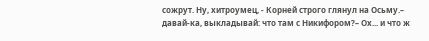сожрут. Ну, хитроумец, - Корней строго глянул на Осьму.– давай-ка, выкладывай: что там с Никифором?– Ох... и что ж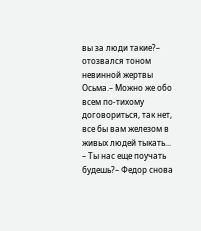вы за люди такие?– отозвался тоном невинной жертвы Осьма.– Можно же обо всем по-тихому договориться, так нет, все бы вам железом в живых людей тыкать...
– Ты нас еще поучать будешь?– Федор снова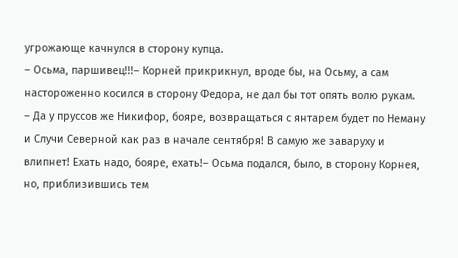угрожающе качнулся в сторону купца.
– Осьма, паршивец!!!– Корней прикрикнул, вроде бы, на Осьму, а сам настороженно косился в сторону Федора, не дал бы тот опять волю рукам.
– Да у пруссов же Никифор, бояре, возвращаться с янтарем будет по Неману и Случи Северной как раз в начале сентября! В самую же заваруху и влипнет! Ехать надо, бояре, ехать!– Осьма подался, было, в сторону Корнея, но, приблизившись тем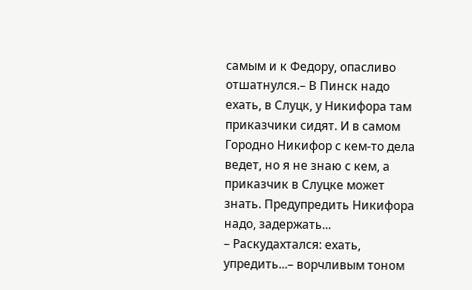самым и к Федору, опасливо отшатнулся.– В Пинск надо ехать, в Слуцк, у Никифора там приказчики сидят. И в самом Городно Никифор с кем-то дела ведет, но я не знаю с кем, а приказчик в Слуцке может знать. Предупредить Никифора надо, задержать...
– Раскудахтался: ехать, упредить...– ворчливым тоном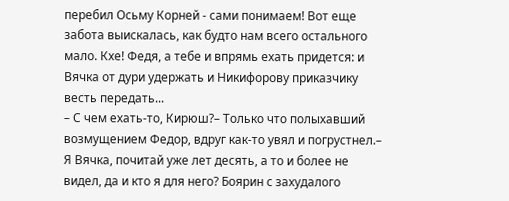перебил Осьму Корней - сами понимаем! Вот еще забота выискалась, как будто нам всего остального мало. Кхе! Федя, а тебе и впрямь ехать придется: и Вячка от дури удержать и Никифорову приказчику весть передать...
– С чем ехать-то, Кирюш?– Только что полыхавший возмущением Федор, вдруг как-то увял и погрустнел.– Я Вячка, почитай уже лет десять, а то и более не видел, да и кто я для него? Боярин с захудалого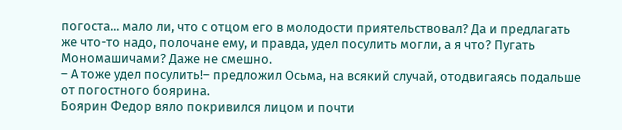погоста... мало ли, что с отцом его в молодости приятельствовал? Да и предлагать же что-то надо, полочане ему, и правда, удел посулить могли, а я что? Пугать Мономашичами? Даже не смешно.
– А тоже удел посулить!– предложил Осьма, на всякий случай, отодвигаясь подальше от погостного боярина.
Боярин Федор вяло покривился лицом и почти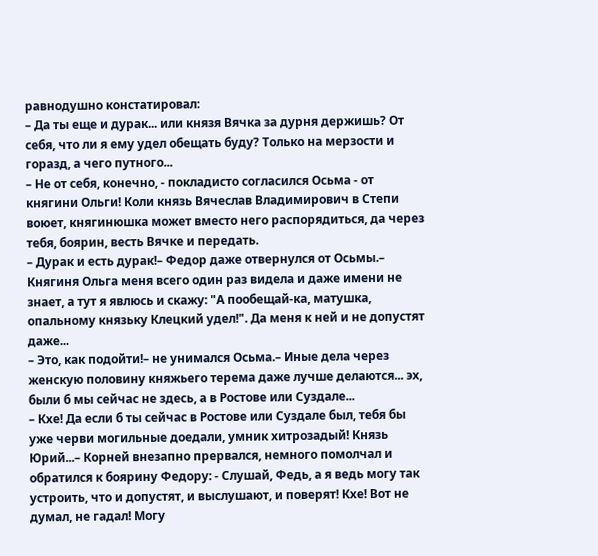равнодушно констатировал:
– Да ты еще и дурак... или князя Вячка за дурня держишь? От себя, что ли я ему удел обещать буду? Только на мерзости и горазд, а чего путного...
– Не от себя, конечно, - покладисто согласился Осьма - от княгини Ольги! Коли князь Вячеслав Владимирович в Степи воюет, княгинюшка может вместо него распорядиться, да через тебя, боярин, весть Вячке и передать.
– Дурак и есть дурак!– Федор даже отвернулся от Осьмы.– Княгиня Ольга меня всего один раз видела и даже имени не знает, а тут я явлюсь и скажу: "А пообещай-ка, матушка, опальному князьку Клецкий удел!". Да меня к ней и не допустят даже...
– Это, как подойти!– не унимался Осьма.– Иные дела через женскую половину княжьего терема даже лучше делаются... эх, были б мы сейчас не здесь, а в Ростове или Суздале...
– Кхе! Да если б ты сейчас в Ростове или Суздале был, тебя бы уже черви могильные доедали, умник хитрозадый! Князь Юрий...– Корней внезапно прервался, немного помолчал и обратился к боярину Федору: - Слушай, Федь, а я ведь могу так устроить, что и допустят, и выслушают, и поверят! Кхе! Вот не думал, не гадал! Могу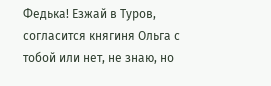Федька! Езжай в Туров, согласится княгиня Ольга с тобой или нет, не знаю, но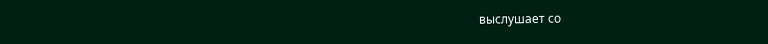выслушает со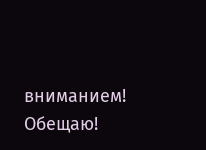вниманием! Обещаю!